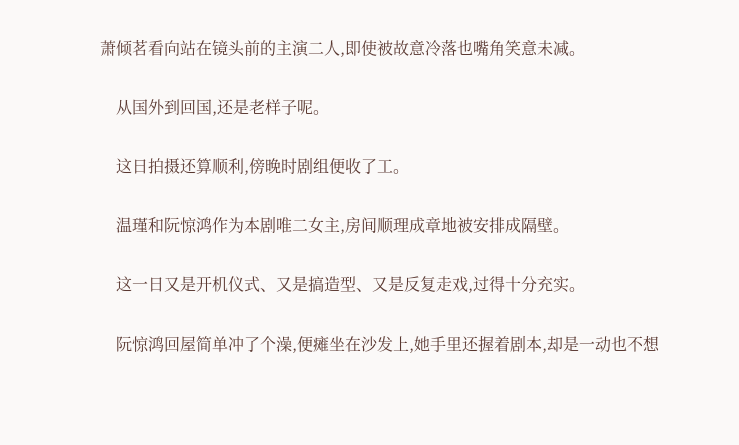萧倾茗看向站在镜头前的主演二人,即使被故意冷落也嘴角笑意未减。

    从国外到回国,还是老样子呢。

    这日拍摄还算顺利,傍晚时剧组便收了工。

    温瑾和阮惊鸿作为本剧唯二女主,房间顺理成章地被安排成隔壁。

    这一日又是开机仪式、又是搞造型、又是反复走戏,过得十分充实。

    阮惊鸿回屋简单冲了个澡,便瘫坐在沙发上,她手里还握着剧本,却是一动也不想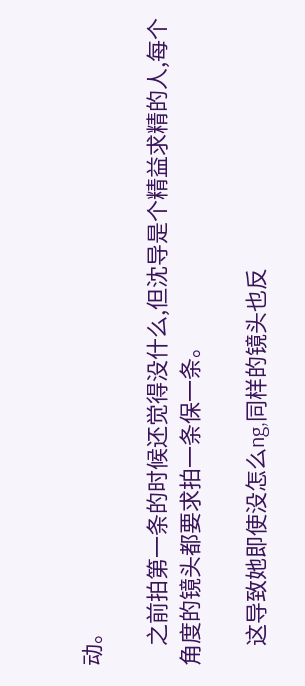动。

    之前拍第一条的时候还觉得没什么,但沈导是个精益求精的人,每个角度的镜头都要求拍一条保一条。

    这导致她即使没怎么ng,同样的镜头也反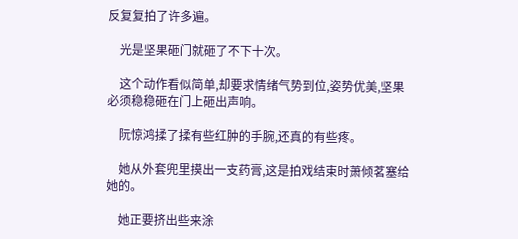反复复拍了许多遍。

    光是坚果砸门就砸了不下十次。

    这个动作看似简单,却要求情绪气势到位,姿势优美,坚果必须稳稳砸在门上砸出声响。

    阮惊鸿揉了揉有些红肿的手腕,还真的有些疼。

    她从外套兜里摸出一支药膏,这是拍戏结束时萧倾茗塞给她的。

    她正要挤出些来涂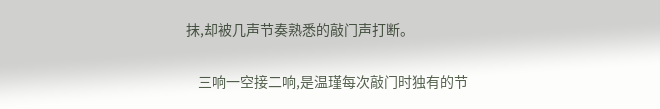抹,却被几声节奏熟悉的敲门声打断。

    三响一空接二响,是温瑾每次敲门时独有的节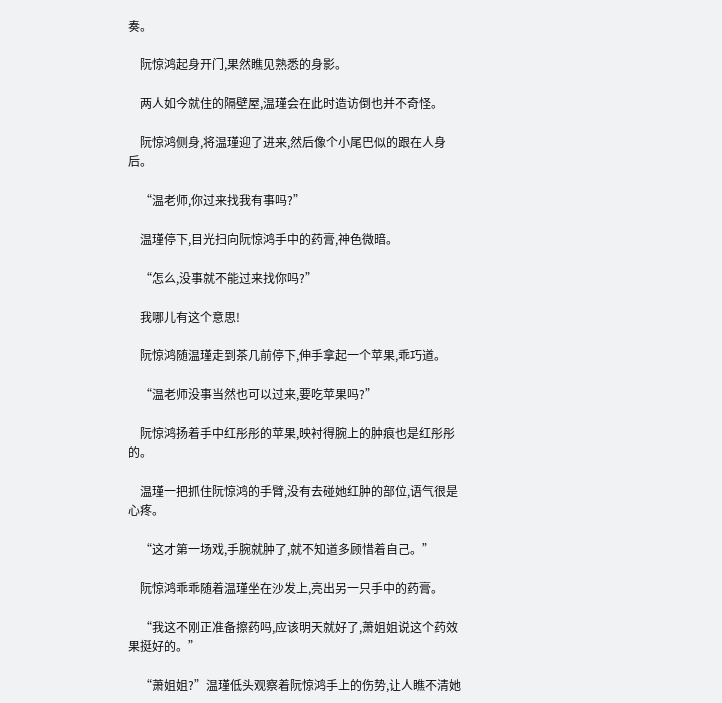奏。

    阮惊鸿起身开门,果然瞧见熟悉的身影。

    两人如今就住的隔壁屋,温瑾会在此时造访倒也并不奇怪。

    阮惊鸿侧身,将温瑾迎了进来,然后像个小尾巴似的跟在人身后。

    “温老师,你过来找我有事吗?”

    温瑾停下,目光扫向阮惊鸿手中的药膏,神色微暗。

    “怎么,没事就不能过来找你吗?”

    我哪儿有这个意思!

    阮惊鸿随温瑾走到茶几前停下,伸手拿起一个苹果,乖巧道。

    “温老师没事当然也可以过来,要吃苹果吗?”

    阮惊鸿扬着手中红彤彤的苹果,映衬得腕上的肿痕也是红彤彤的。

    温瑾一把抓住阮惊鸿的手臂,没有去碰她红肿的部位,语气很是心疼。

    “这才第一场戏,手腕就肿了,就不知道多顾惜着自己。”

    阮惊鸿乖乖随着温瑾坐在沙发上,亮出另一只手中的药膏。

    “我这不刚正准备擦药吗,应该明天就好了,萧姐姐说这个药效果挺好的。”

    “萧姐姐?”温瑾低头观察着阮惊鸿手上的伤势,让人瞧不清她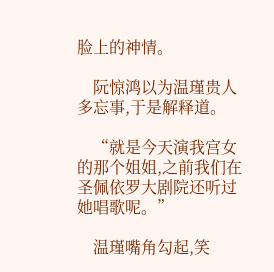脸上的神情。

    阮惊鸿以为温瑾贵人多忘事,于是解释道。

    “就是今天演我宫女的那个姐姐,之前我们在圣佩依罗大剧院还听过她唱歌呢。”

    温瑾嘴角勾起,笑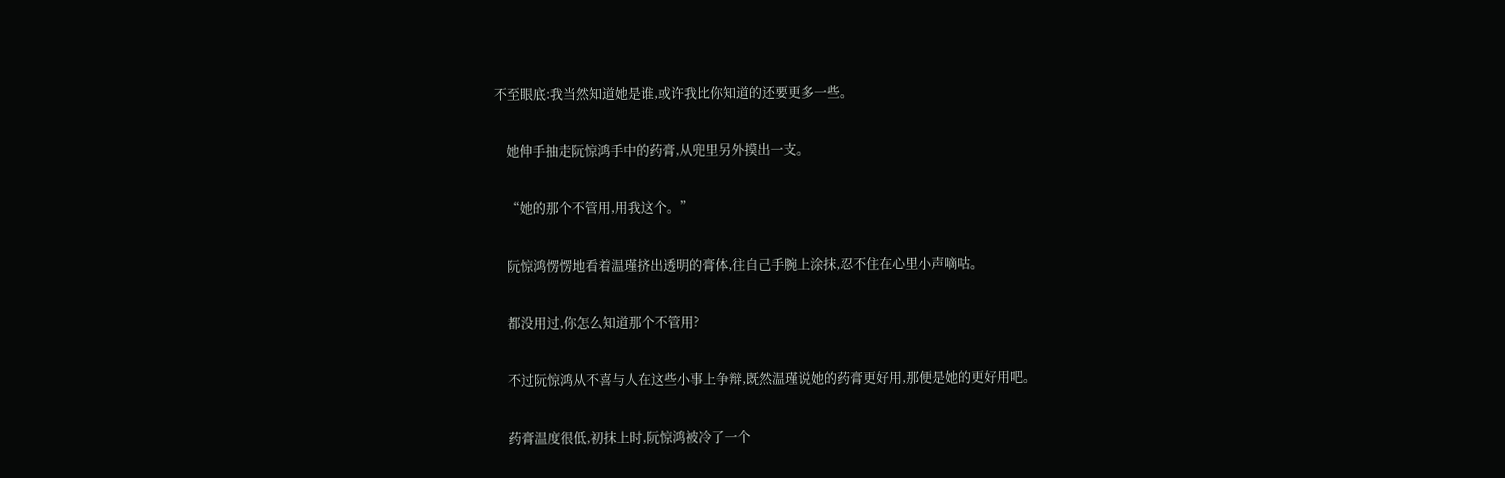不至眼底:我当然知道她是谁,或许我比你知道的还要更多一些。

    她伸手抽走阮惊鸿手中的药膏,从兜里另外摸出一支。

    “她的那个不管用,用我这个。”

    阮惊鸿愣愣地看着温瑾挤出透明的膏体,往自己手腕上涂抹,忍不住在心里小声嘀咕。

    都没用过,你怎么知道那个不管用?

    不过阮惊鸿从不喜与人在这些小事上争辩,既然温瑾说她的药膏更好用,那便是她的更好用吧。

    药膏温度很低,初抹上时,阮惊鸿被冷了一个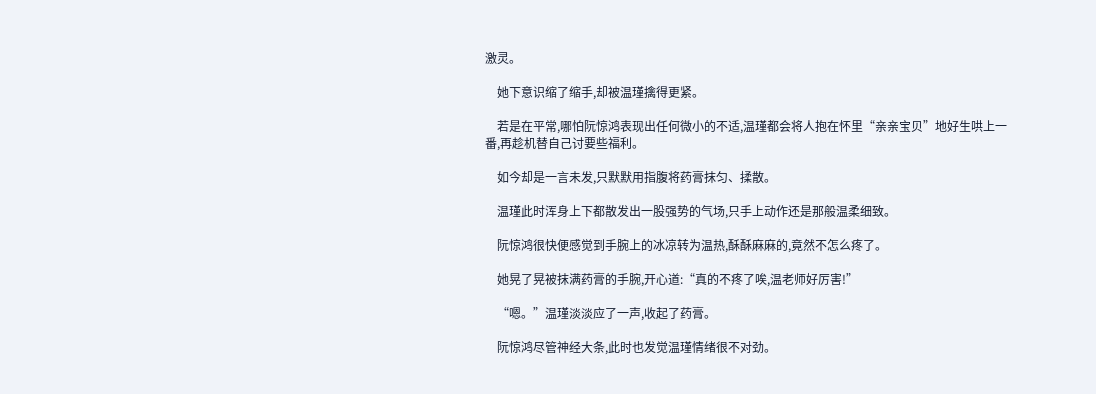激灵。

    她下意识缩了缩手,却被温瑾擒得更紧。

    若是在平常,哪怕阮惊鸿表现出任何微小的不适,温瑾都会将人抱在怀里“亲亲宝贝”地好生哄上一番,再趁机替自己讨要些福利。

    如今却是一言未发,只默默用指腹将药膏抹匀、揉散。

    温瑾此时浑身上下都散发出一股强势的气场,只手上动作还是那般温柔细致。

    阮惊鸿很快便感觉到手腕上的冰凉转为温热,酥酥麻麻的,竟然不怎么疼了。

    她晃了晃被抹满药膏的手腕,开心道:“真的不疼了唉,温老师好厉害!”

    “嗯。”温瑾淡淡应了一声,收起了药膏。

    阮惊鸿尽管神经大条,此时也发觉温瑾情绪很不对劲。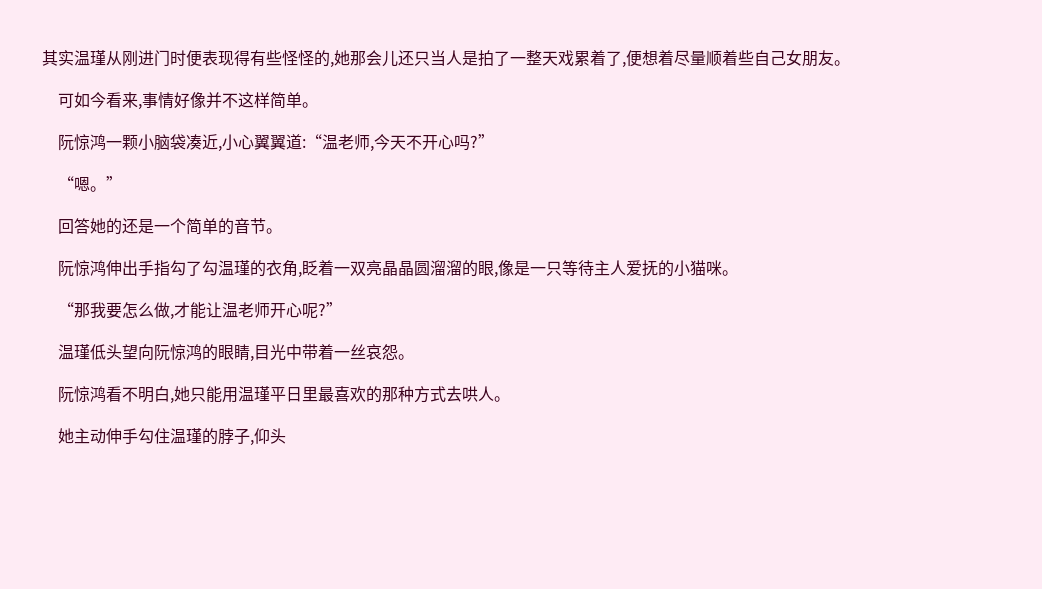其实温瑾从刚进门时便表现得有些怪怪的,她那会儿还只当人是拍了一整天戏累着了,便想着尽量顺着些自己女朋友。

    可如今看来,事情好像并不这样简单。

    阮惊鸿一颗小脑袋凑近,小心翼翼道:“温老师,今天不开心吗?”

    “嗯。”

    回答她的还是一个简单的音节。

    阮惊鸿伸出手指勾了勾温瑾的衣角,眨着一双亮晶晶圆溜溜的眼,像是一只等待主人爱抚的小猫咪。

    “那我要怎么做,才能让温老师开心呢?”

    温瑾低头望向阮惊鸿的眼睛,目光中带着一丝哀怨。

    阮惊鸿看不明白,她只能用温瑾平日里最喜欢的那种方式去哄人。

    她主动伸手勾住温瑾的脖子,仰头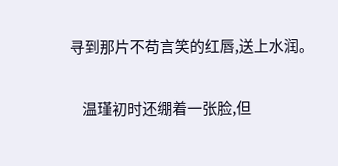寻到那片不苟言笑的红唇,送上水润。

    温瑾初时还绷着一张脸,但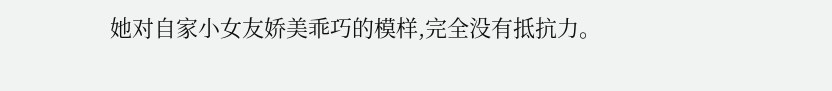她对自家小女友娇美乖巧的模样,完全没有抵抗力。